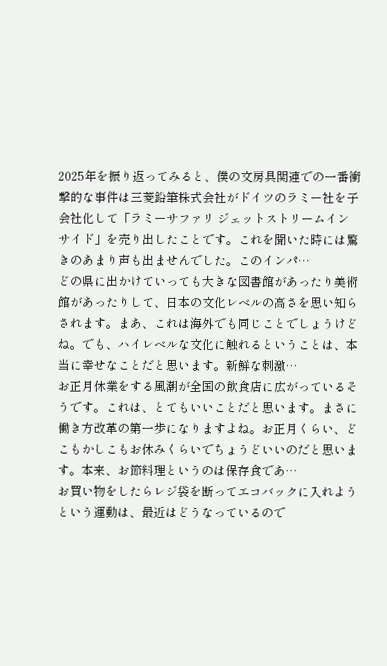2025年を振り返ってみると、僕の文房具関連での一番衝撃的な事件は三菱鉛筆株式会社がドイツのラミー社を子会社化して「ラミーサファリ ジェットストリームインサイド」を売り出したことです。これを聞いた時には驚きのあまり声も出ませんでした。このインパ…
どの県に出かけていっても大きな図書館があったり美術館があったりして、日本の文化レベルの高さを思い知らされます。まあ、これは海外でも同じことでしょうけどね。でも、ハイレベルな文化に触れるということは、本当に幸せなことだと思います。新鮮な刺激…
お正月休業をする風潮が全国の飲食店に広がっているそうです。これは、とてもいいことだと思います。まさに働き方改革の第一歩になりますよね。お正月くらい、どこもかしこもお休みくらいでちょうどいいのだと思います。本来、お節料理というのは保存食であ…
お買い物をしたらレジ袋を断ってエコバックに入れようという運動は、最近はどうなっているので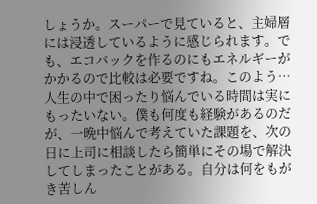しょうか。スーパーで見ていると、主婦層には浸透しているように感じられます。でも、エコバックを作るのにもエネルギーがかかるので比較は必要ですね。このよう…
人生の中で困ったり悩んでいる時間は実にもったいない。僕も何度も経験があるのだが、一晩中悩んで考えていた課題を、次の日に上司に相談したら簡単にその場で解決してしまったことがある。自分は何をもがき苦しん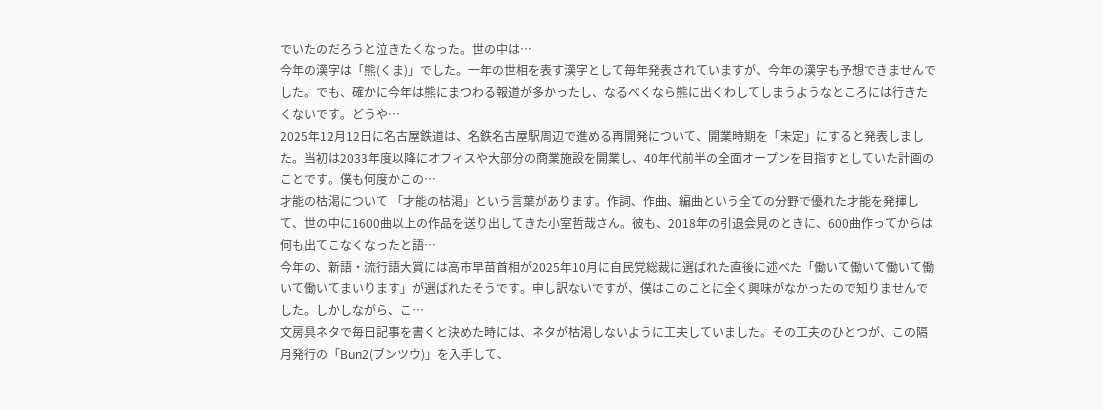でいたのだろうと泣きたくなった。世の中は…
今年の漢字は「熊(くま)」でした。一年の世相を表す漢字として毎年発表されていますが、今年の漢字も予想できませんでした。でも、確かに今年は熊にまつわる報道が多かったし、なるべくなら熊に出くわしてしまうようなところには行きたくないです。どうや…
2025年12月12日に名古屋鉄道は、名鉄名古屋駅周辺で進める再開発について、開業時期を「未定」にすると発表しました。当初は2033年度以降にオフィスや大部分の商業施設を開業し、40年代前半の全面オープンを目指すとしていた計画のことです。僕も何度かこの…
才能の枯渇について 「才能の枯渇」という言葉があります。作詞、作曲、編曲という全ての分野で優れた才能を発揮して、世の中に1600曲以上の作品を送り出してきた小室哲哉さん。彼も、2018年の引退会見のときに、600曲作ってからは何も出てこなくなったと語…
今年の、新語・流行語大賞には高市早苗首相が2025年10月に自民党総裁に選ばれた直後に述べた「働いて働いて働いて働いて働いてまいります」が選ばれたそうです。申し訳ないですが、僕はこのことに全く興味がなかったので知りませんでした。しかしながら、こ…
文房具ネタで毎日記事を書くと決めた時には、ネタが枯渇しないように工夫していました。その工夫のひとつが、この隔月発行の「Bun2(ブンツウ)」を入手して、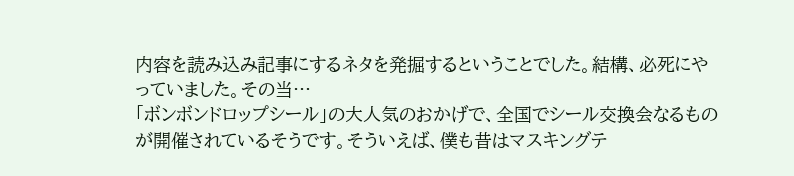内容を読み込み記事にするネタを発掘するということでした。結構、必死にやっていました。その当…
「ボンボンドロップシール」の大人気のおかげで、全国でシール交換会なるものが開催されているそうです。そういえば、僕も昔はマスキングテ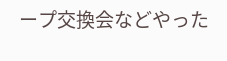ープ交換会などやった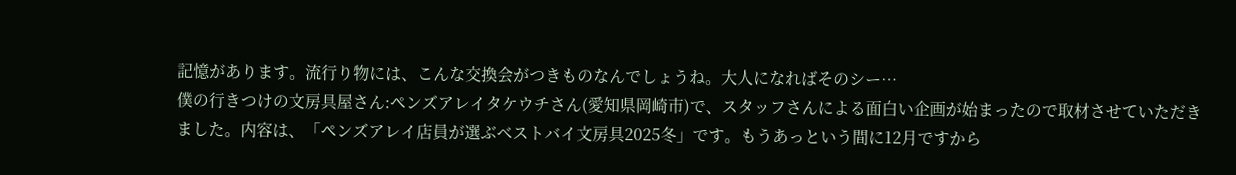記憶があります。流行り物には、こんな交換会がつきものなんでしょうね。大人になればそのシー…
僕の行きつけの文房具屋さん:ペンズアレイタケウチさん(愛知県岡崎市)で、スタッフさんによる面白い企画が始まったので取材させていただきました。内容は、「ペンズアレイ店員が選ぶベストバイ文房具2025冬」です。もうあっという間に12月ですから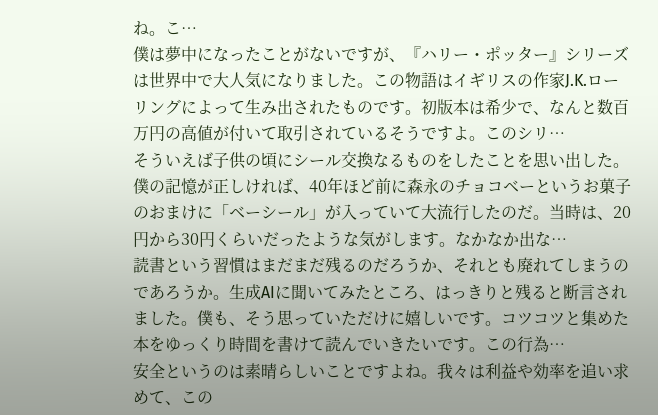ね。こ…
僕は夢中になったことがないですが、『ハリー・ポッター』シリーズは世界中で大人気になりました。この物語はイギリスの作家J.K.ローリングによって生み出されたものです。初版本は希少で、なんと数百万円の高値が付いて取引されているそうですよ。このシリ…
そういえば子供の頃にシール交換なるものをしたことを思い出した。僕の記憶が正しければ、40年ほど前に森永のチョコベーというお菓子のおまけに「ベーシール」が入っていて大流行したのだ。当時は、20円から30円くらいだったような気がします。なかなか出な…
読書という習慣はまだまだ残るのだろうか、それとも廃れてしまうのであろうか。生成AIに聞いてみたところ、はっきりと残ると断言されました。僕も、そう思っていただけに嬉しいです。コツコツと集めた本をゆっくり時間を書けて読んでいきたいです。この行為…
安全というのは素晴らしいことですよね。我々は利益や効率を追い求めて、この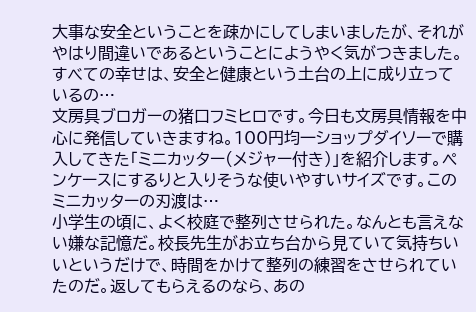大事な安全ということを疎かにしてしまいましたが、それがやはり間違いであるということにようやく気がつきました。すべての幸せは、安全と健康という土台の上に成り立っているの…
文房具ブロガーの猪口フミヒロです。今日も文房具情報を中心に発信していきますね。100円均一ショップダイソーで購入してきた「ミニカッター(メジャー付き)」を紹介します。ペンケースにするりと入りそうな使いやすいサイズです。このミニカッターの刃渡は…
小学生の頃に、よく校庭で整列させられた。なんとも言えない嫌な記憶だ。校長先生がお立ち台から見ていて気持ちいいというだけで、時間をかけて整列の練習をさせられていたのだ。返してもらえるのなら、あの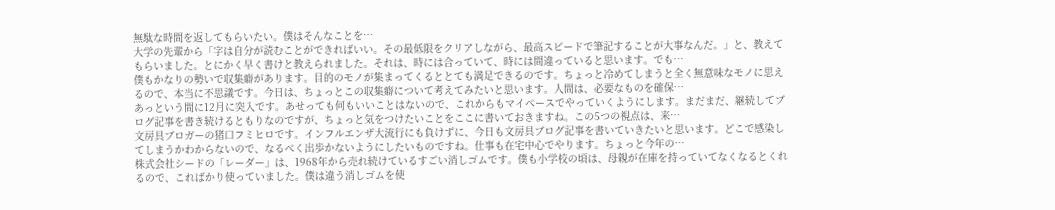無駄な時間を返してもらいたい。僕はそんなことを…
大学の先輩から「字は自分が読むことができればいい。その最低限をクリアしながら、最高スピードで筆記することが大事なんだ。」と、教えてもらいました。とにかく早く書けと教えられました。それは、時には合っていて、時には間違っていると思います。でも…
僕もかなりの勢いで収集癖があります。目的のモノが集まってくるととても満足できるのです。ちょっと冷めてしまうと全く無意味なモノに思えるので、本当に不思議です。今日は、ちょっとこの収集癖について考えてみたいと思います。人間は、必要なものを確保…
あっという間に12月に突入です。あせっても何もいいことはないので、これからもマイペースでやっていくようにします。まだまだ、継続してブログ記事を書き続けるともりなのですが、ちょっと気をつけたいことをここに書いておきますね。この5つの視点は、来…
文房具ブロガーの猪口フミヒロです。インフルエンザ大流行にも負けずに、今日も文房具ブログ記事を書いていきたいと思います。どこで感染してしまうかわからないので、なるべく出歩かないようにしたいものですね。仕事も在宅中心でやります。ちょっと今年の…
株式会社シードの「レーダー」は、1968年から売れ続けているすごい消しゴムです。僕も小学校の頃は、母親が在庫を持っていてなくなるとくれるので、こればかり使っていました。僕は違う消しゴムを使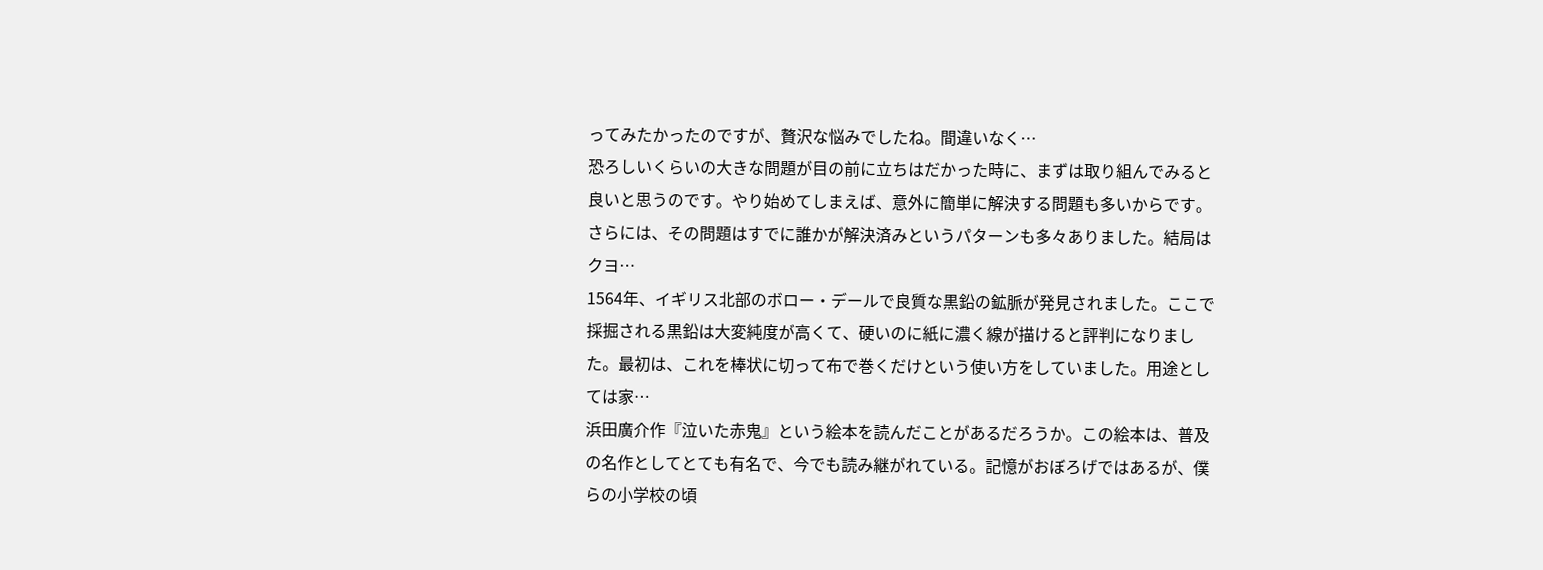ってみたかったのですが、贅沢な悩みでしたね。間違いなく…
恐ろしいくらいの大きな問題が目の前に立ちはだかった時に、まずは取り組んでみると良いと思うのです。やり始めてしまえば、意外に簡単に解決する問題も多いからです。さらには、その問題はすでに誰かが解決済みというパターンも多々ありました。結局はクヨ…
1564年、イギリス北部のボロー・デールで良質な黒鉛の鉱脈が発見されました。ここで採掘される黒鉛は大変純度が高くて、硬いのに紙に濃く線が描けると評判になりました。最初は、これを棒状に切って布で巻くだけという使い方をしていました。用途としては家…
浜田廣介作『泣いた赤鬼』という絵本を読んだことがあるだろうか。この絵本は、普及の名作としてとても有名で、今でも読み継がれている。記憶がおぼろげではあるが、僕らの小学校の頃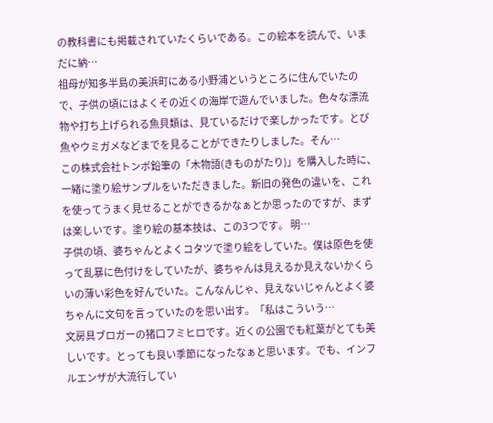の教科書にも掲載されていたくらいである。この絵本を読んで、いまだに納…
祖母が知多半島の美浜町にある小野浦というところに住んでいたので、子供の頃にはよくその近くの海岸で遊んでいました。色々な漂流物や打ち上げられる魚貝類は、見ているだけで楽しかったです。とび魚やウミガメなどまでを見ることができたりしました。そん…
この株式会社トンボ鉛筆の「木物語(きものがたり)」を購入した時に、一緒に塗り絵サンプルをいただきました。新旧の発色の違いを、これを使ってうまく見せることができるかなぁとか思ったのですが、まずは楽しいです。塗り絵の基本技は、この3つです。 明…
子供の頃、婆ちゃんとよくコタツで塗り絵をしていた。僕は原色を使って乱暴に色付けをしていたが、婆ちゃんは見えるか見えないかくらいの薄い彩色を好んでいた。こんなんじゃ、見えないじゃんとよく婆ちゃんに文句を言っていたのを思い出す。「私はこういう…
文房具ブロガーの猪口フミヒロです。近くの公園でも紅葉がとても美しいです。とっても良い季節になったなぁと思います。でも、インフルエンザが大流行してい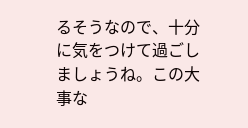るそうなので、十分に気をつけて過ごしましょうね。この大事な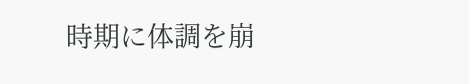時期に体調を崩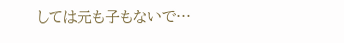しては元も子もないで…